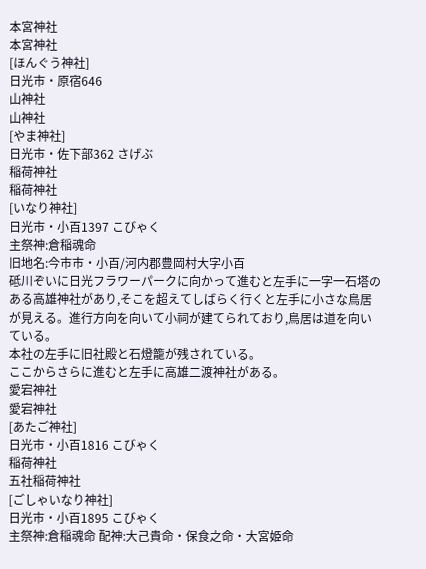本宮神社
本宮神社
[ほんぐう神社]
日光市・原宿646
山神社
山神社
[やま神社]
日光市・佐下部362 さげぶ
稲荷神社
稲荷神社
[いなり神社]
日光市・小百1397 こびゃく
主祭神:倉稲魂命
旧地名:今市市・小百/河内郡豊岡村大字小百
砥川ぞいに日光フラワーパークに向かって進むと左手に一字一石塔のある高雄神社があり,そこを超えてしばらく行くと左手に小さな鳥居が見える。進行方向を向いて小祠が建てられており,鳥居は道を向いている。
本社の左手に旧社殿と石燈籠が残されている。
ここからさらに進むと左手に高雄二渡神社がある。
愛宕神社
愛宕神社
[あたご神社]
日光市・小百1816 こびゃく
稲荷神社
五社稲荷神社
[ごしゃいなり神社]
日光市・小百1895 こびゃく
主祭神:倉稲魂命 配神:大己貴命・保食之命・大宮姫命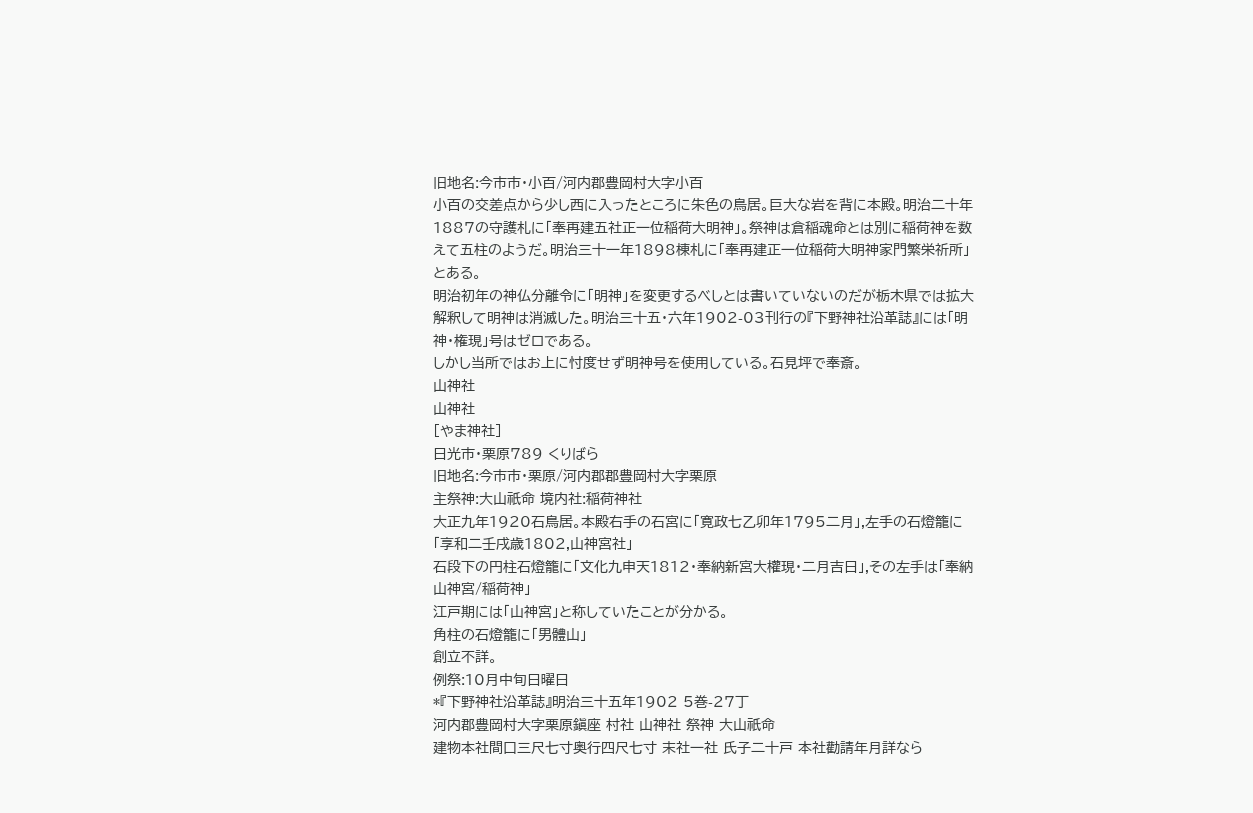旧地名:今市市・小百/河内郡豊岡村大字小百
小百の交差点から少し西に入ったところに朱色の鳥居。巨大な岩を背に本殿。明治二十年1887の守護札に「奉再建五社正一位稲荷大明神」。祭神は倉稲魂命とは別に稲荷神を数えて五柱のようだ。明治三十一年1898棟札に「奉再建正一位稲荷大明神家門繁栄祈所」とある。
明治初年の神仏分離令に「明神」を変更するべしとは書いていないのだが栃木県では拡大解釈して明神は消滅した。明治三十五・六年1902-03刊行の『下野神社沿革誌』には「明神・権現」号はゼロである。
しかし当所ではお上に忖度せず明神号を使用している。石見坪で奉斎。
山神社
山神社
[やま神社]
日光市・栗原789 くりばら
旧地名:今市市・栗原/河内郡郡豊岡村大字栗原
主祭神:大山祇命 境内社:稲荷神社
大正九年1920石鳥居。本殿右手の石宮に「寛政七乙卯年1795二月」,左手の石燈籠に「享和二壬戌歳1802,山神宮社」
石段下の円柱石燈籠に「文化九申天1812・奉納新宮大權現・二月吉日」,その左手は「奉納山神宮/稲荷神」
江戸期には「山神宮」と称していたことが分かる。
角柱の石燈籠に「男體山」
創立不詳。
例祭:10月中旬日曜日
*『下野神社沿革誌』明治三十五年1902 5巻-27丁
河内郡豊岡村大字栗原鎭座 村社 山神社 祭神 大山祇命
建物本社間口三尺七寸奥行四尺七寸 末社一社 氏子二十戸 本社勸請年月詳なら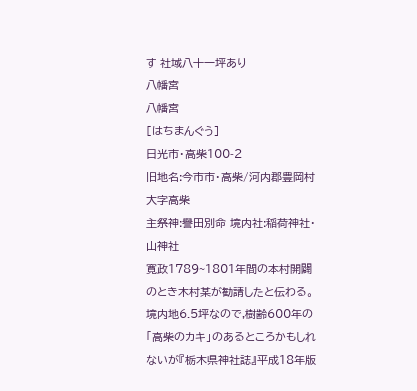す 社域八十一坪あり
八幡宮
八幡宮
[はちまんぐう]
日光市・高柴100-2
旧地名:今市市・高柴/河内郡豊岡村大字高柴
主祭神:譽田別命 境内社:稲荷神社・山神社
寛政1789~1801年間の本村開闢のとき木村某が勧請したと伝わる。
境内地6.5坪なので,樹齢600年の「高柴のカキ」のあるところかもしれないが『栃木県神社誌』平成18年版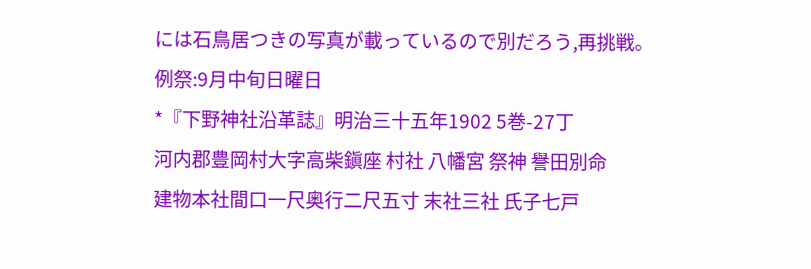には石鳥居つきの写真が載っているので別だろう,再挑戦。
例祭:9月中旬日曜日
*『下野神社沿革誌』明治三十五年1902 5巻-27丁
河内郡豊岡村大字高柴鎭座 村社 八幡宮 祭神 譽田別命
建物本社間口一尺奥行二尺五寸 末社三社 氏子七戸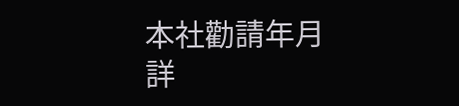本社勸請年月詳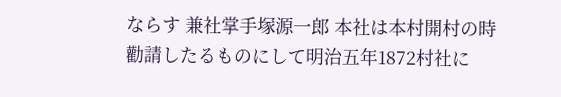ならす 兼社掌手塚源一郎 本社は本村開村の時勸請したるものにして明治五年1872村社に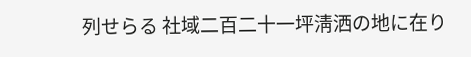列せらる 社域二百二十一坪淸洒の地に在り